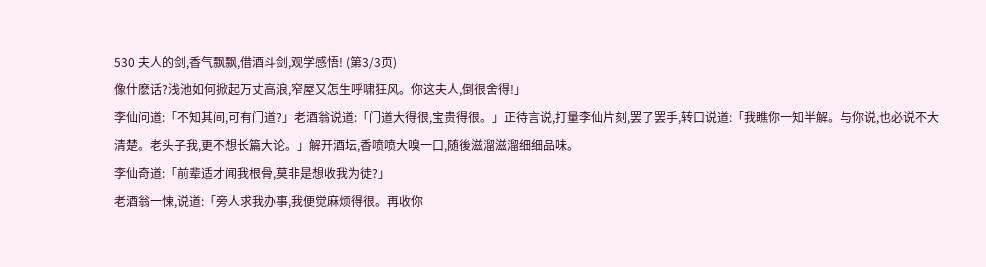530 夫人的剑,香气飘飘,借酒斗剑,观学感悟! (第3/3页)
像什麽话?浅池如何掀起万丈高浪,窄屋又怎生呼啸狂风。你这夫人,倒很舍得!」
李仙问道:「不知其间,可有门道?」老酒翁说道:「门道大得很,宝贵得很。」正待言说,打量李仙片刻,罢了罢手,转口说道:「我瞧你一知半解。与你说,也必说不大清楚。老头子我,更不想长篇大论。」解开酒坛,香喷喷大嗅一口,随後滋溜滋溜细细品味。
李仙奇道:「前辈适才闻我根骨,莫非是想收我为徒?」
老酒翁一悚,说道:「旁人求我办事,我便觉麻烦得很。再收你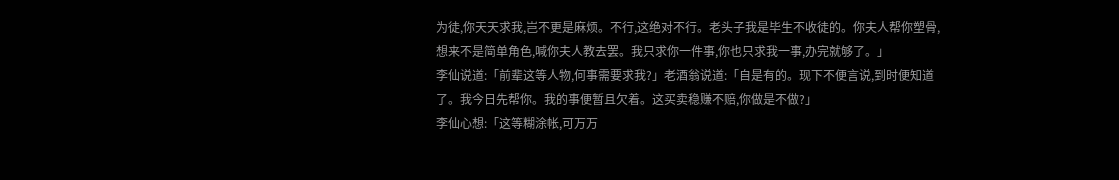为徒,你天天求我,岂不更是麻烦。不行,这绝对不行。老头子我是毕生不收徒的。你夫人帮你塑骨,想来不是简单角色,喊你夫人教去罢。我只求你一件事,你也只求我一事,办完就够了。」
李仙说道:「前辈这等人物,何事需要求我?」老酒翁说道:「自是有的。现下不便言说,到时便知道了。我今日先帮你。我的事便暂且欠着。这买卖稳赚不赔,你做是不做?」
李仙心想:「这等糊涂帐,可万万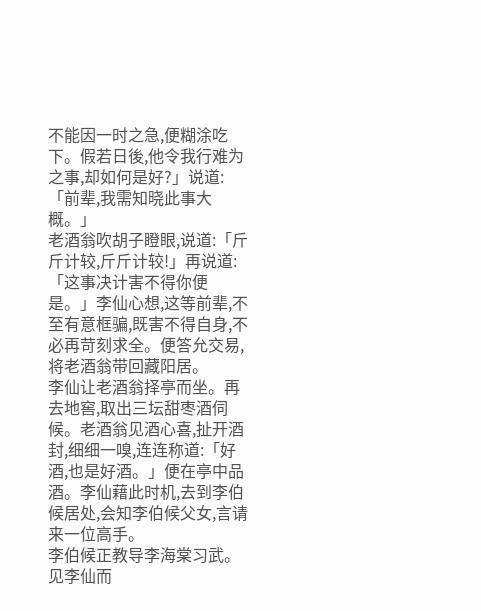不能因一时之急,便糊涂吃下。假若日後,他令我行难为之事,却如何是好?」说道:「前辈,我需知晓此事大概。」
老酒翁吹胡子瞪眼,说道:「斤斤计较,斤斤计较!」再说道:「这事决计害不得你便是。」李仙心想,这等前辈,不至有意框骗,既害不得自身,不必再苛刻求全。便答允交易,将老酒翁带回藏阳居。
李仙让老酒翁择亭而坐。再去地窖,取出三坛甜枣酒伺候。老酒翁见酒心喜,扯开酒封,细细一嗅,连连称道:「好酒,也是好酒。」便在亭中品酒。李仙藉此时机,去到李伯候居处,会知李伯候父女,言请来一位高手。
李伯候正教导李海棠习武。见李仙而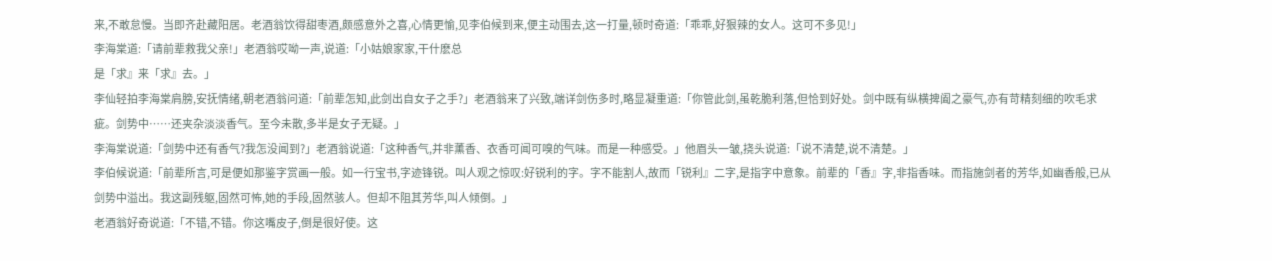来,不敢怠慢。当即齐赴藏阳居。老酒翁饮得甜枣酒,颇感意外之喜,心情更愉,见李伯候到来,便主动围去,这一打量,顿时奇道:「乖乖,好狠辣的女人。这可不多见!」
李海棠道:「请前辈救我父亲!」老酒翁哎呦一声,说道:「小姑娘家家,干什麽总
是「求』来「求』去。」
李仙轻拍李海棠肩膀,安抚情绪,朝老酒翁问道:「前辈怎知,此剑出自女子之手?」老酒翁来了兴致,端详剑伤多时,略显凝重道:「你管此剑,虽乾脆利落,但恰到好处。剑中既有纵横捭阖之豪气,亦有苛精刻细的吹毛求疵。剑势中……还夹杂淡淡香气。至今未散,多半是女子无疑。」
李海棠说道:「剑势中还有香气?我怎没闻到?」老酒翁说道:「这种香气,并非薰香、衣香可闻可嗅的气味。而是一种感受。」他眉头一皱,挠头说道:「说不清楚,说不清楚。」
李伯候说道:「前辈所言,可是便如那鉴字赏画一般。如一行宝书,字迹锋锐。叫人观之惊叹:好锐利的字。字不能割人,故而「锐利』二字,是指字中意象。前辈的「香』字,非指香味。而指施剑者的芳华,如幽香般,已从剑势中溢出。我这副残躯,固然可怖,她的手段,固然骇人。但却不阻其芳华,叫人倾倒。」
老酒翁好奇说道:「不错,不错。你这嘴皮子,倒是很好使。这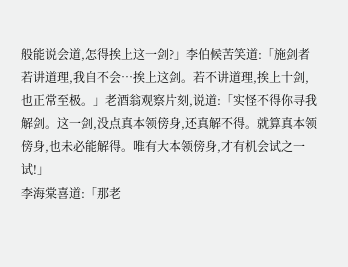般能说会道,怎得挨上这一剑?」李伯候苦笑道:「施剑者若讲道理,我自不会…挨上这剑。若不讲道理,挨上十剑,也正常至极。」老酒翁观察片刻,说道:「实怪不得你寻我解剑。这一剑,没点真本领傍身,还真解不得。就算真本领傍身,也未必能解得。唯有大本领傍身,才有机会试之一试!」
李海棠喜道:「那老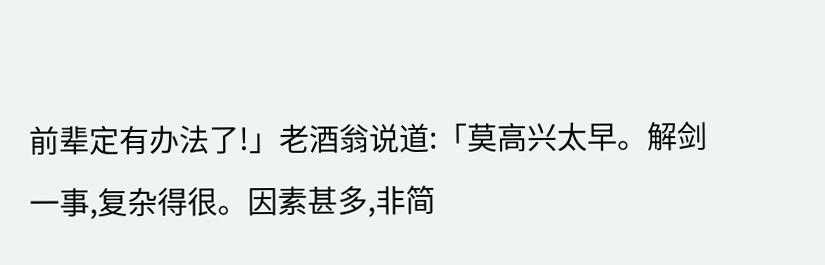前辈定有办法了!」老酒翁说道:「莫高兴太早。解剑一事,复杂得很。因素甚多,非简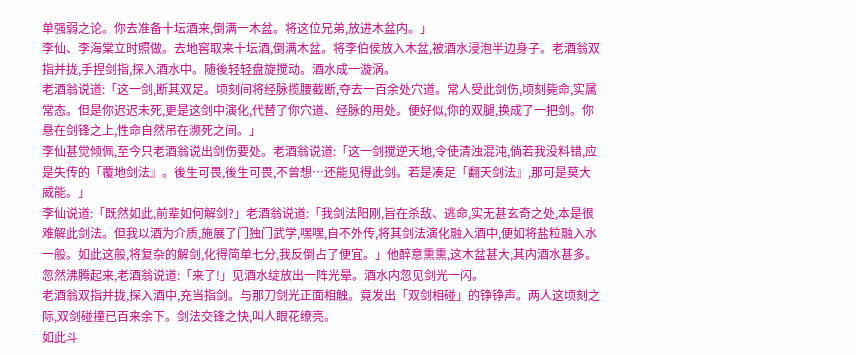单强弱之论。你去准备十坛酒来,倒满一木盆。将这位兄弟,放进木盆内。」
李仙、李海棠立时照做。去地窖取来十坛酒,倒满木盆。将李伯侯放入木盆,被酒水浸泡半边身子。老酒翁双指并拢,手捏剑指,探入酒水中。随後轻轻盘旋搅动。酒水成一漩涡。
老酒翁说道:「这一剑,断其双足。顷刻间将经脉揽腰截断,夺去一百余处穴道。常人受此剑伤,顷刻毙命,实属常态。但是你迟迟未死,更是这剑中演化,代替了你穴道、经脉的用处。便好似,你的双腿,换成了一把剑。你悬在剑锋之上,性命自然吊在濒死之间。」
李仙甚觉倾佩,至今只老酒翁说出剑伤要处。老酒翁说道:「这一剑搅逆天地,令使清浊混沌,倘若我没料错,应是失传的「覆地剑法』。後生可畏,後生可畏,不曾想…还能见得此剑。若是凑足「翻天剑法』,那可是莫大威能。」
李仙说道:「既然如此,前辈如何解剑?」老酒翁说道:「我剑法阳刚,旨在杀敌、逃命,实无甚玄奇之处,本是很难解此剑法。但我以酒为介质,施展了门独门武学,嘿嘿,自不外传,将其剑法演化融入酒中,便如将盐粒融入水一般。如此这般,将复杂的解剑,化得简单七分,我反倒占了便宜。」他醉意熏熏,这木盆甚大,其内酒水甚多。忽然沸腾起来,老酒翁说道:「来了!」见酒水绽放出一阵光晕。酒水内忽见剑光一闪。
老酒翁双指并拢,探入酒中,充当指剑。与那刀剑光正面相触。竟发出「双剑相碰」的铮铮声。两人这顷刻之际,双剑碰撞已百来余下。剑法交锋之快,叫人眼花缭亮。
如此斗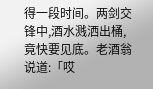得一段时间。两剑交锋中,酒水溅洒出桶,竟快要见底。老酒翁说道:「哎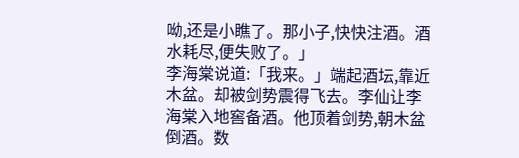呦,还是小瞧了。那小子,快快注酒。酒水耗尽,便失败了。」
李海棠说道:「我来。」端起酒坛,靠近木盆。却被剑势震得飞去。李仙让李海棠入地窖备酒。他顶着剑势,朝木盆倒酒。数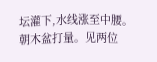坛灌下,水线涨至中腰。
朝木盆打量。见两位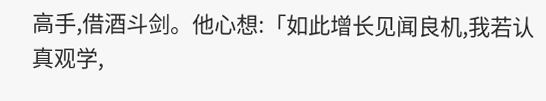高手,借酒斗剑。他心想:「如此增长见闻良机,我若认真观学,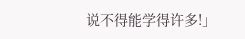说不得能学得许多!」